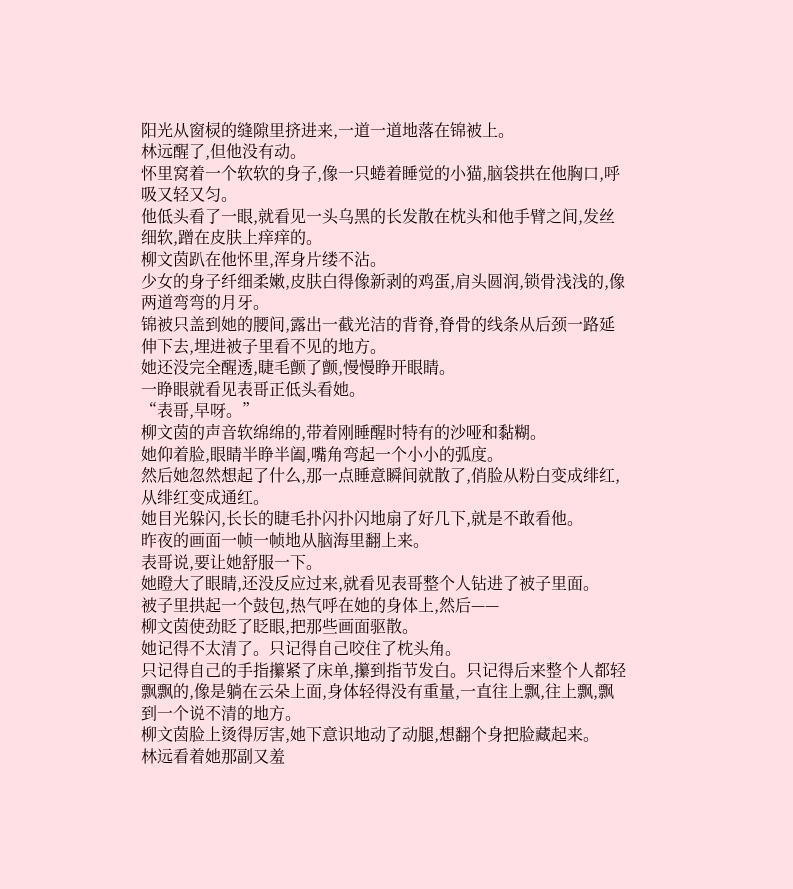阳光从窗棂的缝隙里挤进来,一道一道地落在锦被上。
林远醒了,但他没有动。
怀里窝着一个软软的身子,像一只蜷着睡觉的小猫,脑袋拱在他胸口,呼吸又轻又匀。
他低头看了一眼,就看见一头乌黑的长发散在枕头和他手臂之间,发丝细软,蹭在皮肤上痒痒的。
柳文茵趴在他怀里,浑身片缕不沾。
少女的身子纤细柔嫩,皮肤白得像新剥的鸡蛋,肩头圆润,锁骨浅浅的,像两道弯弯的月牙。
锦被只盖到她的腰间,露出一截光洁的背脊,脊骨的线条从后颈一路延伸下去,埋进被子里看不见的地方。
她还没完全醒透,睫毛颤了颤,慢慢睁开眼睛。
一睁眼就看见表哥正低头看她。
“表哥,早呀。”
柳文茵的声音软绵绵的,带着刚睡醒时特有的沙哑和黏糊。
她仰着脸,眼睛半睁半阖,嘴角弯起一个小小的弧度。
然后她忽然想起了什么,那一点睡意瞬间就散了,俏脸从粉白变成绯红,从绯红变成通红。
她目光躲闪,长长的睫毛扑闪扑闪地扇了好几下,就是不敢看他。
昨夜的画面一帧一帧地从脑海里翻上来。
表哥说,要让她舒服一下。
她瞪大了眼睛,还没反应过来,就看见表哥整个人钻进了被子里面。
被子里拱起一个鼓包,热气呼在她的身体上,然后——
柳文茵使劲眨了眨眼,把那些画面驱散。
她记得不太清了。只记得自己咬住了枕头角。
只记得自己的手指攥紧了床单,攥到指节发白。只记得后来整个人都轻飘飘的,像是躺在云朵上面,身体轻得没有重量,一直往上飘,往上飘,飘到一个说不清的地方。
柳文茵脸上烫得厉害,她下意识地动了动腿,想翻个身把脸藏起来。
林远看着她那副又羞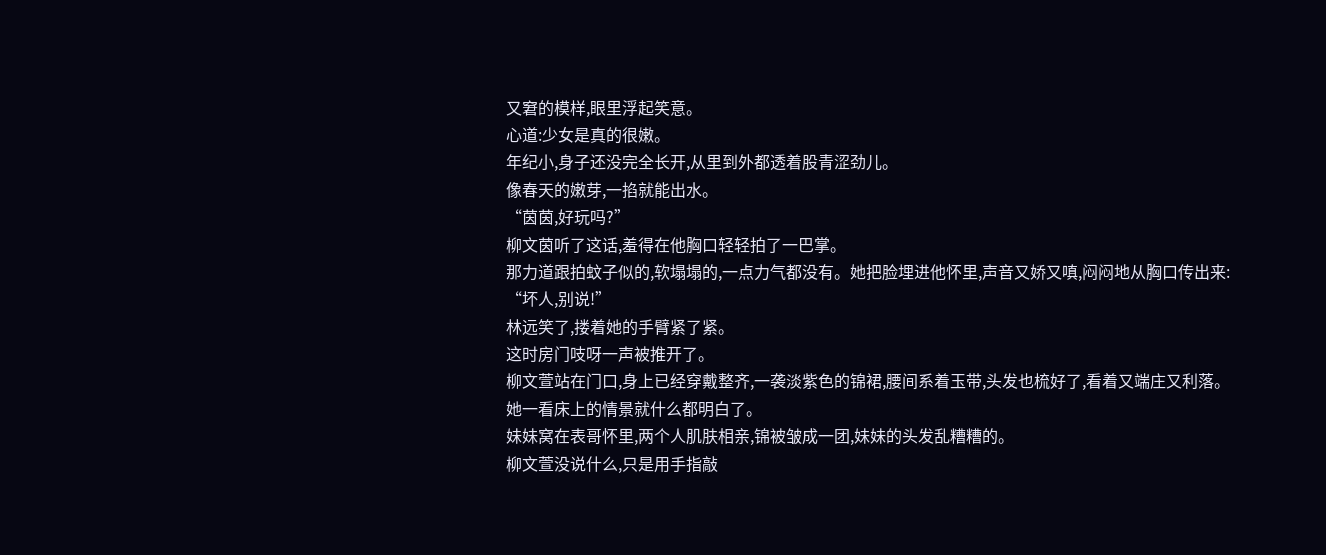又窘的模样,眼里浮起笑意。
心道:少女是真的很嫩。
年纪小,身子还没完全长开,从里到外都透着股青涩劲儿。
像春天的嫩芽,一掐就能出水。
“茵茵,好玩吗?”
柳文茵听了这话,羞得在他胸口轻轻拍了一巴掌。
那力道跟拍蚊子似的,软塌塌的,一点力气都没有。她把脸埋进他怀里,声音又娇又嗔,闷闷地从胸口传出来:
“坏人,别说!”
林远笑了,搂着她的手臂紧了紧。
这时房门吱呀一声被推开了。
柳文萱站在门口,身上已经穿戴整齐,一袭淡紫色的锦裙,腰间系着玉带,头发也梳好了,看着又端庄又利落。
她一看床上的情景就什么都明白了。
妹妹窝在表哥怀里,两个人肌肤相亲,锦被皱成一团,妹妹的头发乱糟糟的。
柳文萱没说什么,只是用手指敲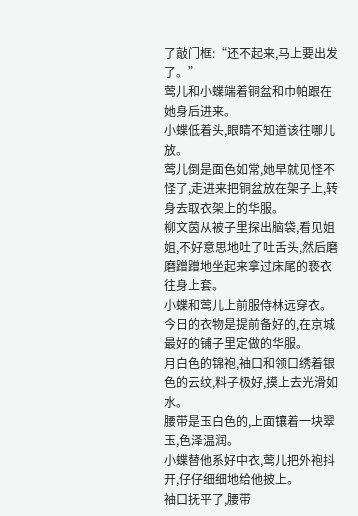了敲门框:“还不起来,马上要出发了。”
莺儿和小蝶端着铜盆和巾帕跟在她身后进来。
小蝶低着头,眼睛不知道该往哪儿放。
莺儿倒是面色如常,她早就见怪不怪了,走进来把铜盆放在架子上,转身去取衣架上的华服。
柳文茵从被子里探出脑袋,看见姐姐,不好意思地吐了吐舌头,然后磨磨蹭蹭地坐起来拿过床尾的亵衣往身上套。
小蝶和莺儿上前服侍林远穿衣。
今日的衣物是提前备好的,在京城最好的铺子里定做的华服。
月白色的锦袍,袖口和领口绣着银色的云纹,料子极好,摸上去光滑如水。
腰带是玉白色的,上面镶着一块翠玉,色泽温润。
小蝶替他系好中衣,莺儿把外袍抖开,仔仔细细地给他披上。
袖口抚平了,腰带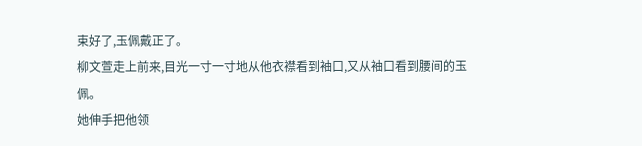束好了,玉佩戴正了。
柳文萱走上前来,目光一寸一寸地从他衣襟看到袖口,又从袖口看到腰间的玉佩。
她伸手把他领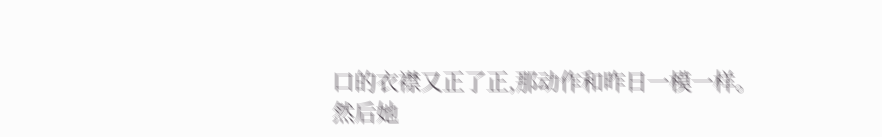口的衣襟又正了正,那动作和昨日一模一样。
然后她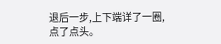退后一步,上下端详了一圈,点了点头。